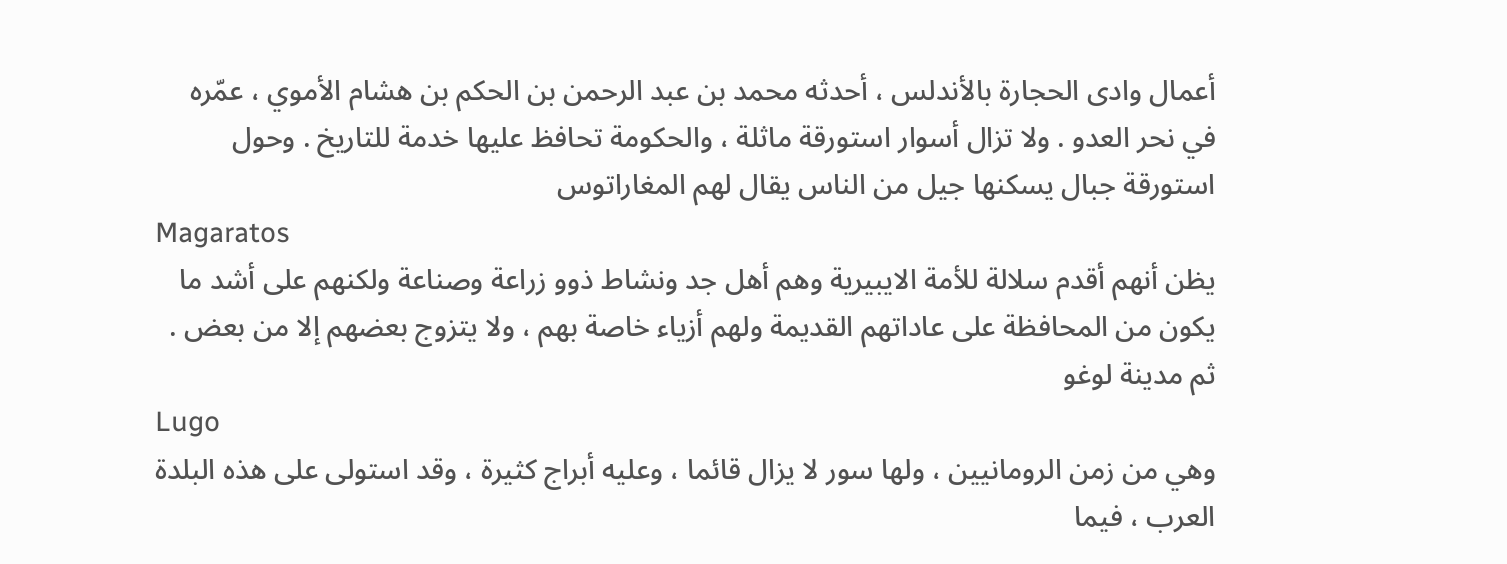أعمال وادى الحجارة بالأندلس ، أحدثه محمد بن عبد الرحمن بن الحكم بن هشام الأموي ، عمّره في نحر العدو . ولا تزال أسوار استورقة ماثلة ، والحكومة تحافظ عليها خدمة للتاريخ . وحول استورقة جبال يسكنها جيل من الناس يقال لهم المغاراتوس
Magaratos
يظن أنهم أقدم سلالة للأمة الايبيرية وهم أهل جد ونشاط ذوو زراعة وصناعة ولكنهم على أشد ما يكون من المحافظة على عاداتهم القديمة ولهم أزياء خاصة بهم ، ولا يتزوج بعضهم إلا من بعض . ثم مدينة لوغو
Lugo
وهي من زمن الرومانيين ، ولها سور لا يزال قائما ، وعليه أبراج كثيرة ، وقد استولى على هذه البلدة العرب ، فيما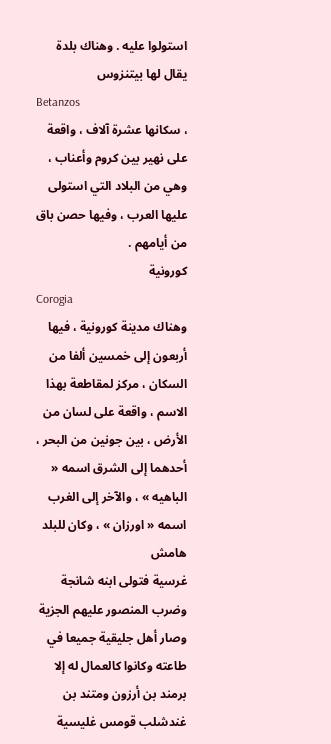استولوا عليه . وهناك بلدة يقال لها بيتنزوس
Betanzos
، سكانها عشرة آلاف ، واقعة على نهير بين كروم وأعناب ، وهي من البلاد التي استولى عليها العرب ، وفيها حصن باق من أيامهم .
كورونية
Corogia
وهناك مدينة كورونية ، فيها أربعون إلى خمسين ألفا من السكان ، مركز لمقاطعة بهذا الاسم ، واقعة على لسان من الأرض ، بين جونين من البحر ، أحدهما إلى الشرق اسمه « الباهيه » ، والآخر إلى الغرب اسمه « اورزان » ، وكان للبلد
هامش
غرسية فتولى ابنه شانجة وضرب المنصور عليهم الجزية وصار أهل جليقية جميعا في طاعته وكانوا كالعمال له إلا برمند بن أرزون ومتند بن غندشلب قومس غليسية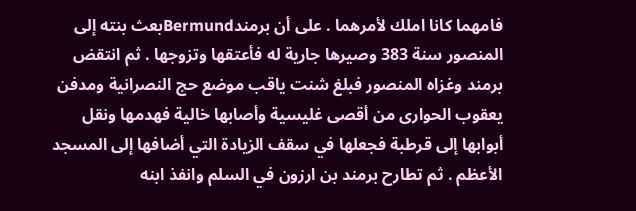فامهما كانا املك لأمرهما . على أن برمندBermundبعث بنته إلى المنصور سنة 383 وصيرها جارية له فأعتقها وتزوجها . ثم انتقض برمند وغزاه المنصور فبلغ شنت ياقب موضع حج النصرانية ومدفن يعقوب الحوارى من أقصى غليسية وأصابها خالية فهدمها ونقل أبوابها إلى قرطبة فجعلها في سقف الزيادة التي أضافها إلى المسجد الأعظم . ثم تطارح برمند بن ارزون في السلم وانفذ ابنه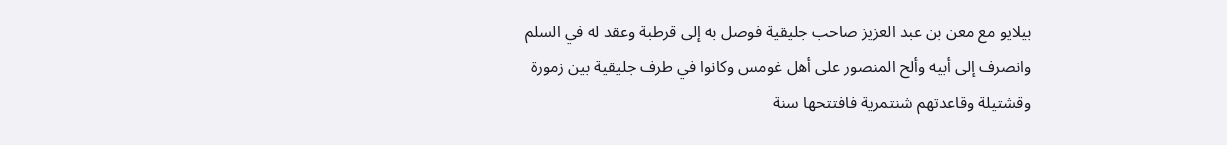بيلايو مع معن بن عبد العزيز صاحب جليقية فوصل به إلى قرطبة وعقد له في السلم وانصرف إلى أبيه وألح المنصور على أهل غومس وكانوا في طرف جليقية بين زمورة وقشتيلة وقاعدتهم شنتمرية فافتتحها سنة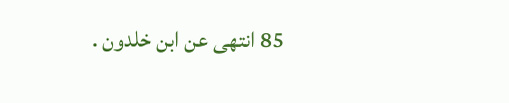85 انتهى عن ابن خلدون .